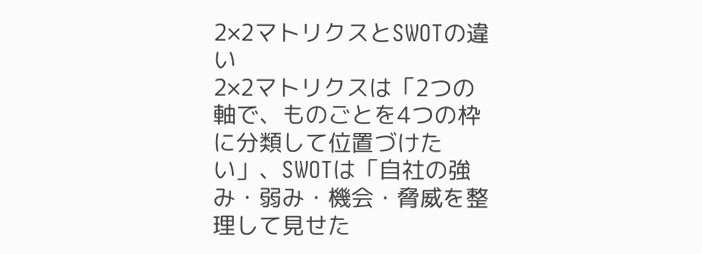2×2マトリクスとSWOTの違い
2×2マトリクスは「2つの軸で、ものごとを4つの枠に分類して位置づけたい」、SWOTは「自社の強み・弱み・機会・脅威を整理して見せた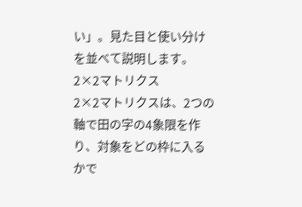い」。見た目と使い分けを並べて説明します。
2×2マトリクス
2×2マトリクスは、2つの軸で田の字の4象限を作り、対象をどの枠に入るかで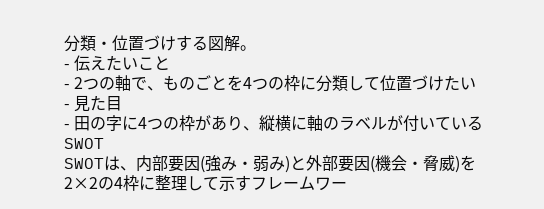分類・位置づけする図解。
- 伝えたいこと
- 2つの軸で、ものごとを4つの枠に分類して位置づけたい
- 見た目
- 田の字に4つの枠があり、縦横に軸のラベルが付いている
SWOT
SWOTは、内部要因(強み・弱み)と外部要因(機会・脅威)を2×2の4枠に整理して示すフレームワー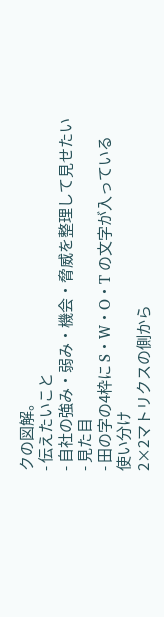クの図解。
- 伝えたいこと
- 自社の強み・弱み・機会・脅威を整理して見せたい
- 見た目
- 田の字の4枠に S・W・O・T の文字が入っている
使い分け
2×2マトリクスの側から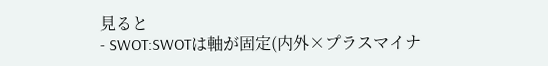見ると
- SWOT:SWOTは軸が固定(内外×プラスマイナ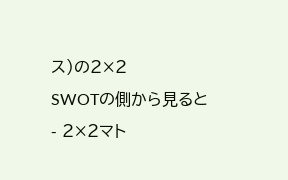ス)の2×2
SWOTの側から見ると
- 2×2マト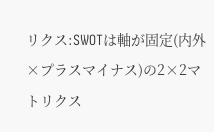リクス:SWOTは軸が固定(内外×プラスマイナス)の2×2マトリクス